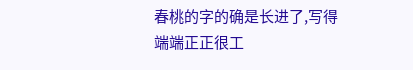春桃的字的确是长进了,写得端端正正很工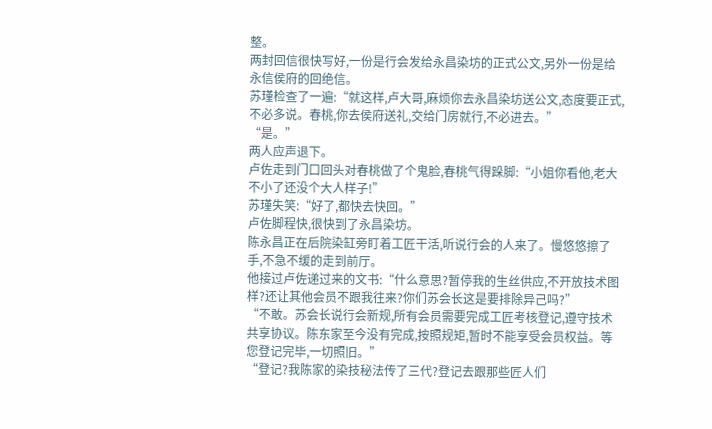整。
两封回信很快写好,一份是行会发给永昌染坊的正式公文,另外一份是给永信侯府的回绝信。
苏瑾检查了一遍:“就这样,卢大哥,麻烦你去永昌染坊送公文,态度要正式,不必多说。春桃,你去侯府送礼,交给门房就行,不必进去。”
“是。”
两人应声退下。
卢佐走到门口回头对春桃做了个鬼脸,春桃气得跺脚:“小姐你看他,老大不小了还没个大人样子!”
苏瑾失笑:“好了,都快去快回。”
卢佐脚程快,很快到了永昌染坊。
陈永昌正在后院染缸旁盯着工匠干活,听说行会的人来了。慢悠悠擦了手,不急不缓的走到前厅。
他接过卢佐递过来的文书:“什么意思?暂停我的生丝供应,不开放技术图样?还让其他会员不跟我往来?你们苏会长这是要排除异己吗?”
“不敢。苏会长说行会新规,所有会员需要完成工匠考核登记,遵守技术共享协议。陈东家至今没有完成,按照规矩,暂时不能享受会员权益。等您登记完毕,一切照旧。”
“登记?我陈家的染技秘法传了三代?登记去跟那些匠人们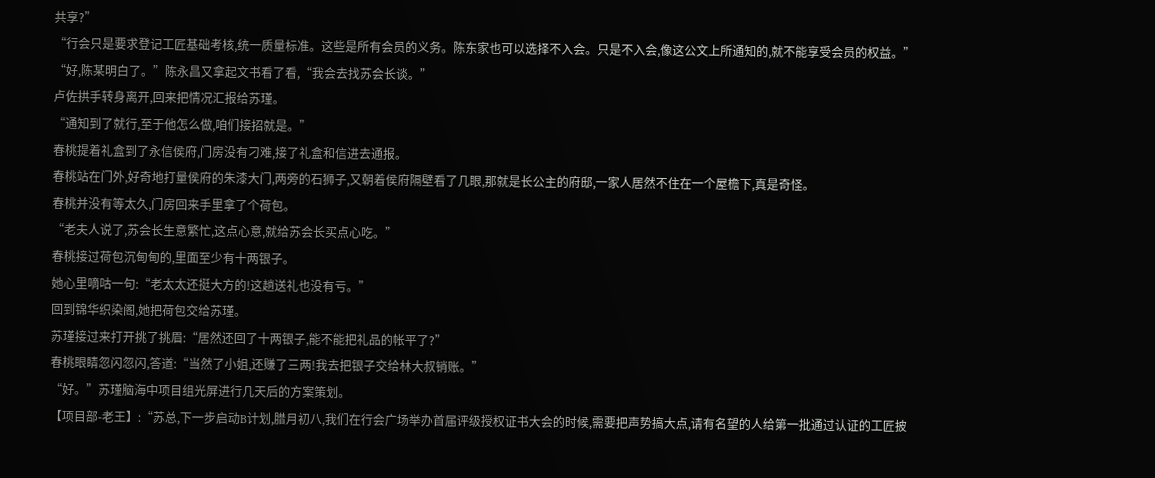共享?”
“行会只是要求登记工匠基础考核,统一质量标准。这些是所有会员的义务。陈东家也可以选择不入会。只是不入会,像这公文上所通知的,就不能享受会员的权益。”
“好,陈某明白了。”陈永昌又拿起文书看了看,“我会去找苏会长谈。”
卢佐拱手转身离开,回来把情况汇报给苏瑾。
“通知到了就行,至于他怎么做,咱们接招就是。”
春桃提着礼盒到了永信侯府,门房没有刁难,接了礼盒和信进去通报。
春桃站在门外,好奇地打量侯府的朱漆大门,两旁的石狮子,又朝着侯府隔壁看了几眼,那就是长公主的府邸,一家人居然不住在一个屋檐下,真是奇怪。
春桃并没有等太久,门房回来手里拿了个荷包。
“老夫人说了,苏会长生意繁忙,这点心意,就给苏会长买点心吃。”
春桃接过荷包沉甸甸的,里面至少有十两银子。
她心里嘀咕一句:“老太太还挺大方的!这趟送礼也没有亏。”
回到锦华织染阁,她把荷包交给苏瑾。
苏瑾接过来打开挑了挑眉:“居然还回了十两银子,能不能把礼品的帐平了?”
春桃眼睛忽闪忽闪,答道:“当然了小姐,还赚了三两!我去把银子交给林大叔销账。”
“好。”苏瑾脑海中项目组光屏进行几天后的方案策划。
【项目部-老王】:“苏总,下一步启动B计划,腊月初八,我们在行会广场举办首届评级授权证书大会的时候,需要把声势搞大点,请有名望的人给第一批通过认证的工匠披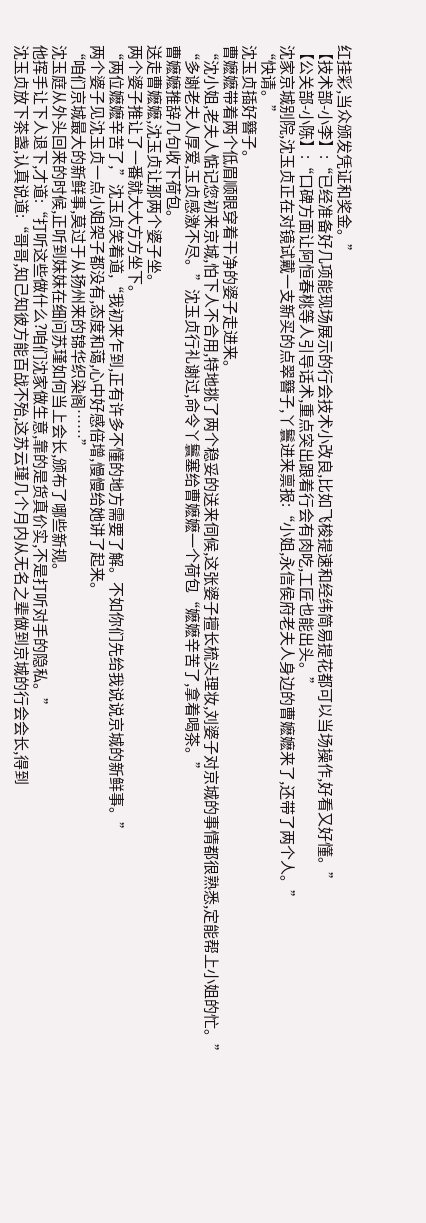红挂彩,当众颁发凭证和奖金。”
【技术部-小李】:“已经准备好几项能现场展示的行会技术小改良,比如飞梭提速和经纬简易提花都可以当场操作,好看又好懂。”
【公关部-小陈】:“口碑方面让阿恒春桃等人引导话术,重点突出跟着行会有肉吃,工匠也能出头。”
沈家京城别院,沈玉贞正在对镜试戴一支新买的点翠簪子,丫鬟进来禀报:“小姐,永信侯府老夫人身边的曹嬷嬷来了,还带了两个人。”
“快请。”
沈玉贞插好簪子。
曹嬷嬷带着两个低眉顺眼穿着干净的婆子走进来。
“沈小姐,老夫人惦记您初来京城,怕下人不合用,特地挑了两个稳妥的送来伺候,这张婆子擅长梳头理妆,刘婆子对京城的事情都很熟悉,定能帮上小姐的忙。”
“多谢老夫人厚爱,玉贞感激不尽。”沈玉贞行礼谢过,命令丫鬟塞给曹嬷嬷一个荷包“嬷嬷辛苦了,拿着喝茶。”
曹嬷嬷推辞几句收下荷包。
送走曹嬷嬷,沈玉贞让那两个婆子坐。
两个婆子推让了一番就大大方方坐下。
“两位嬷嬷辛苦了,”沈玉贞笑着道,“我初来乍到,正有许多不懂的地方需要了解。不如你们先给我说说京城的新鲜事。”
两个婆子见沈玉贞一点小姐架子都没有,态度和蔼,心中好感倍增,慢慢给她讲了起来。
“咱们京城最大的新鲜事,莫过于从扬州来的锦华织染阁……”
沈玉庭从外头回来的时候,正听到妹妹在细问苏瑾如何当上会长,颁布了哪些新规。
他挥手让下人退下,才道:“打听这些做什么?咱们沈家做生意,靠的是货真价实,不是打听对手的隐私。”
沈玉贞放下茶盏,认真说道:“哥哥,知己知彼方能百战不殆,这苏云瑾几个月内从无名之辈做到京城的行会会长,得到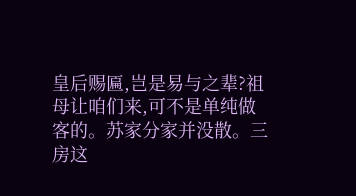皇后赐匾,岂是易与之辈?祖母让咱们来,可不是单纯做客的。苏家分家并没散。三房这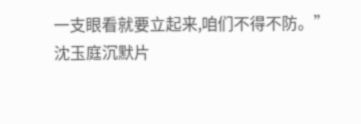一支眼看就要立起来,咱们不得不防。”
沈玉庭沉默片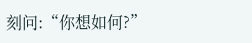刻问:“你想如何?”